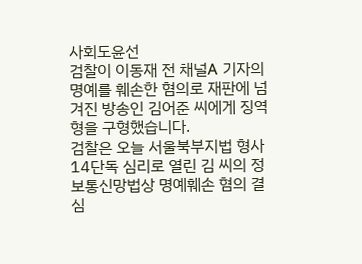사회도윤선
검찰이 이동재 전 채널A 기자의 명예를 훼손한 혐의로 재판에 넘겨진 방송인 김어준 씨에게 징역형을 구형했습니다.
검찰은 오늘 서울북부지법 형사14단독 심리로 열린 김 씨의 정보통신망법상 명예훼손 혐의 결심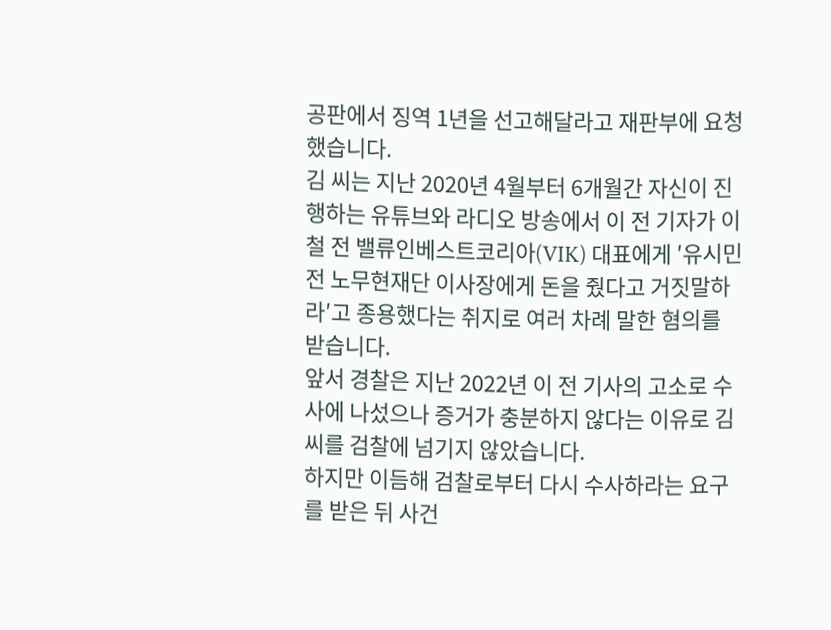공판에서 징역 1년을 선고해달라고 재판부에 요청했습니다.
김 씨는 지난 2020년 4월부터 6개월간 자신이 진행하는 유튜브와 라디오 방송에서 이 전 기자가 이철 전 밸류인베스트코리아(VIK) 대표에게 ′유시민 전 노무현재단 이사장에게 돈을 줬다고 거짓말하라′고 종용했다는 취지로 여러 차례 말한 혐의를 받습니다.
앞서 경찰은 지난 2022년 이 전 기사의 고소로 수사에 나섰으나 증거가 충분하지 않다는 이유로 김 씨를 검찰에 넘기지 않았습니다.
하지만 이듬해 검찰로부터 다시 수사하라는 요구를 받은 뒤 사건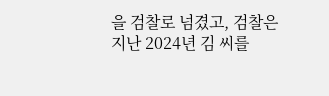을 검찰로 넘겼고, 검찰은 지난 2024년 김 씨를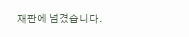재판에 넘겼습니다.